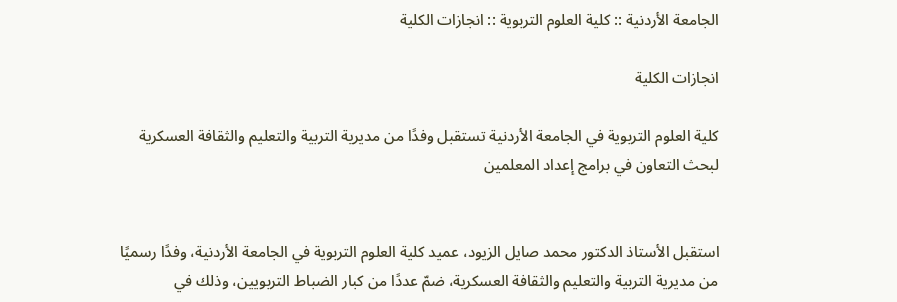الجامعة الأردنية :: كلية العلوم التربوية :: انجازات الكلية

انجازات الكلية

كلية العلوم التربوية في الجامعة الأردنية تستقبل وفدًا من مديرية التربية والتعليم والثقافة العسكرية لبحث التعاون في برامج إعداد المعلمين


استقبل الأستاذ الدكتور محمد صايل الزيود، عميد كلية العلوم التربوية في الجامعة الأردنية، وفدًا رسميًا من مديرية التربية والتعليم والثقافة العسكرية، ضمّ عددًا من كبار الضباط التربويين، وذلك في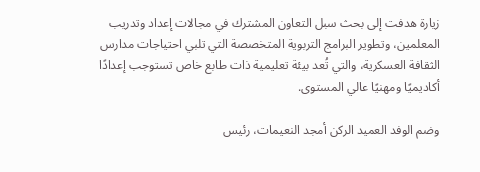زيارة هدفت إلى بحث سبل التعاون المشترك في مجالات إعداد وتدريب المعلمين، وتطوير البرامج التربوية المتخصصة التي تلبي احتياجات مدارس الثقافة العسكرية، والتي تُعد بيئة تعليمية ذات طابع خاص تستوجب إعدادًا أكاديميًا ومهنيًا عالي المستوى.

وضم الوفد العميد الركن أمجد النعيمات، رئيس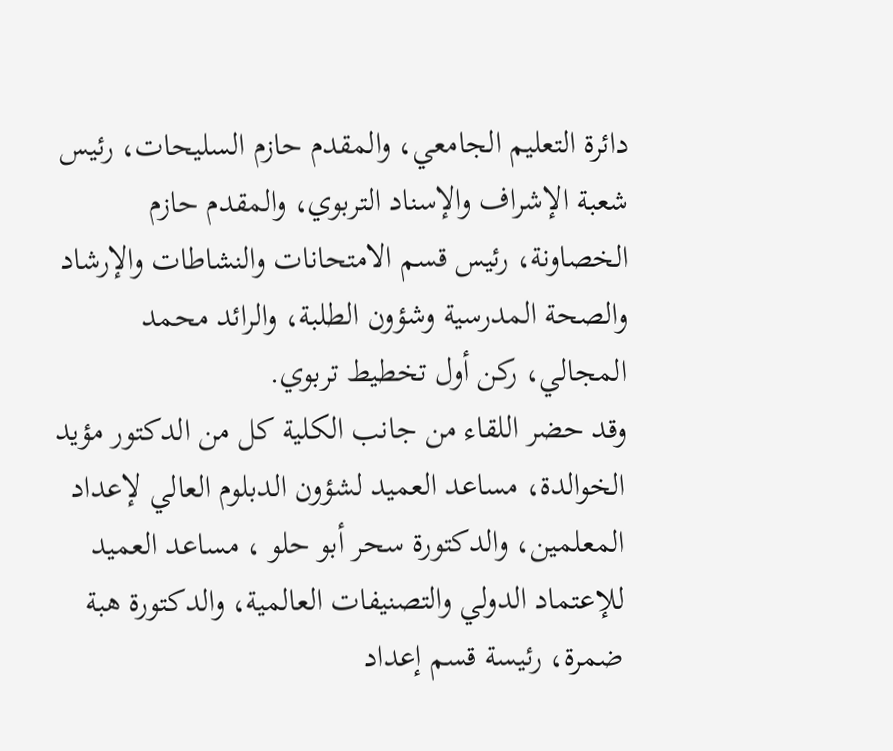دائرة التعليم الجامعي، والمقدم حازم السليحات، رئيس شعبة الإشراف والإسناد التربوي، والمقدم حازم الخصاونة، رئيس قسم الامتحانات والنشاطات والإرشاد والصحة المدرسية وشؤون الطلبة، والرائد محمد المجالي، ركن أول تخطيط تربوي.
وقد حضر اللقاء من جانب الكلية كل من الدكتور مؤيد الخوالدة، مساعد العميد لشؤون الدبلوم العالي لإعداد المعلمين، والدكتورة سحر أبو حلو ، مساعد العميد للإعتماد الدولي والتصنيفات العالمية، والدكتورة هبة ضمرة، رئيسة قسم إعداد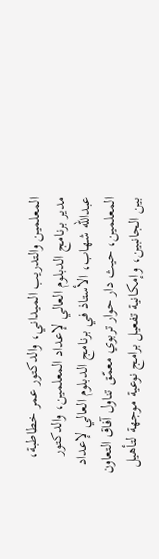المعلمين والتدريب الميداني، والدكتور عمر خطاطبة، مدير برنامج الدبلوم العالي لإعداد المعلمين، والدكتور عبدالله شهاب، الأستاذ في برنامج الدبلوم العالي لإعداد المعلمين، حيث دار حوار تربوي معمّق تناول آفاق التعاون بين الجانبين، وإمكانية تفعيل برامج نوعية موجهة لتأهيل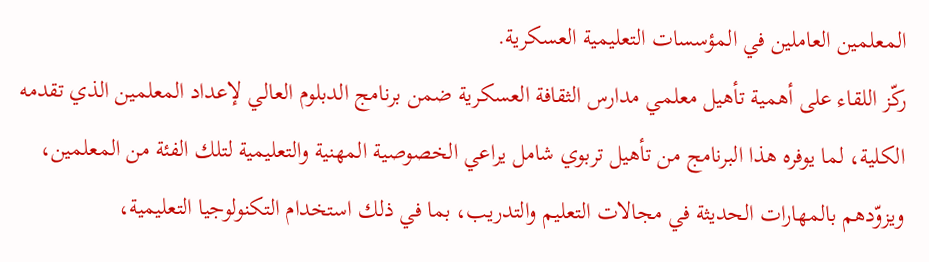المعلمين العاملين في المؤسسات التعليمية العسكرية.
ركّز اللقاء على أهمية تأهيل معلمي مدارس الثقافة العسكرية ضمن برنامج الدبلوم العالي لإعداد المعلمين الذي تقدمه الكلية، لما يوفره هذا البرنامج من تأهيل تربوي شامل يراعي الخصوصية المهنية والتعليمية لتلك الفئة من المعلمين، ويزوّدهم بالمهارات الحديثة في مجالات التعليم والتدريب، بما في ذلك استخدام التكنولوجيا التعليمية،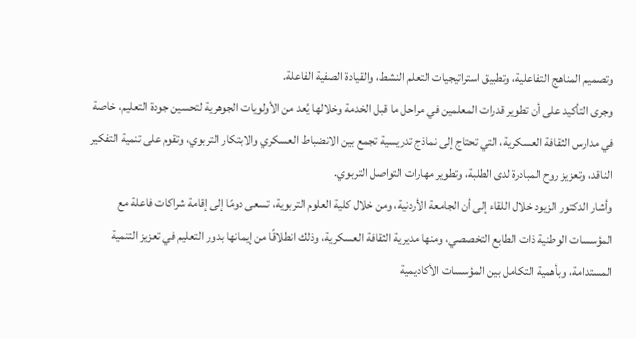وتصميم المناهج التفاعلية، وتطبيق استراتيجيات التعلم النشط، والقيادة الصفية الفاعلة.
وجرى التأكيد على أن تطوير قدرات المعلمين في مراحل ما قبل الخدمة وخلالها يُعد من الأولويات الجوهرية لتحسين جودة التعليم، خاصة في مدارس الثقافة العسكرية، التي تحتاج إلى نماذج تدريسية تجمع بين الانضباط العسكري والابتكار التربوي، وتقوم على تنمية التفكير الناقد، وتعزيز روح المبادرة لدى الطلبة، وتطوير مهارات التواصل التربوي.
وأشار الدكتور الزيود خلال اللقاء إلى أن الجامعة الأردنية، ومن خلال كلية العلوم التربوية، تسعى دومًا إلى إقامة شراكات فاعلة مع المؤسسات الوطنية ذات الطابع التخصصي، ومنها مديرية الثقافة العسكرية، وذلك انطلاقًا من إيمانها بدور التعليم في تعزيز التنمية المستدامة، وبأهمية التكامل بين المؤسسات الأكاديمية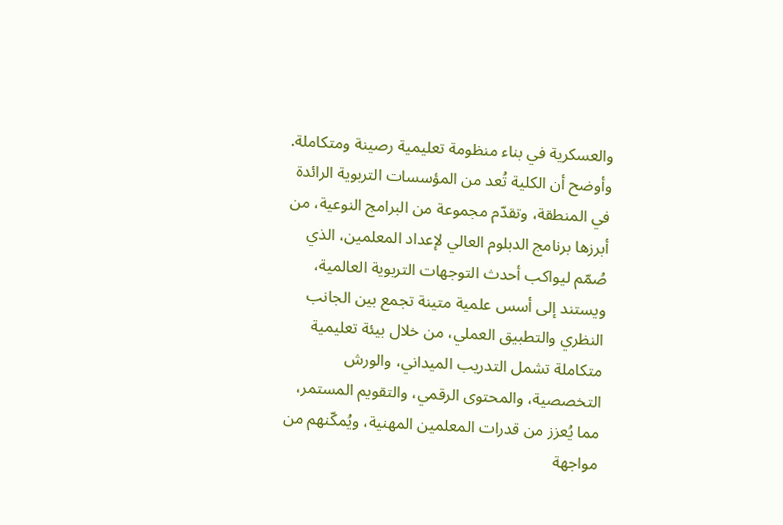والعسكرية في بناء منظومة تعليمية رصينة ومتكاملة.
وأوضح أن الكلية تُعد من المؤسسات التربوية الرائدة في المنطقة، وتقدّم مجموعة من البرامج النوعية، من أبرزها برنامج الدبلوم العالي لإعداد المعلمين، الذي صُمّم ليواكب أحدث التوجهات التربوية العالمية، ويستند إلى أسس علمية متينة تجمع بين الجانب النظري والتطبيق العملي، من خلال بيئة تعليمية متكاملة تشمل التدريب الميداني، والورش التخصصية، والمحتوى الرقمي، والتقويم المستمر، مما يُعزز من قدرات المعلمين المهنية، ويُمكّنهم من مواجهة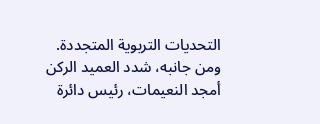التحديات التربوية المتجددة.
ومن جانبه، شدد العميد الركن أمجد النعيمات، رئيس دائرة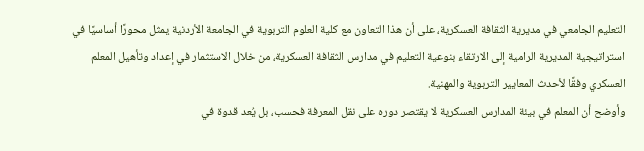التعليم الجامعي في مديرية الثقافة العسكرية، على أن هذا التعاون مع كلية العلوم التربوية في الجامعة الأردنية يمثل محورًا أساسيًا في استراتيجية المديرية الرامية إلى الارتقاء بنوعية التعليم في مدارس الثقافة العسكرية، من خلال الاستثمار في إعداد وتأهيل المعلم العسكري وفقًا لأحدث المعايير التربوية والمهنية.
وأوضح أن المعلم في بيئة المدارس العسكرية لا يقتصر دوره على نقل المعرفة فحسب، بل يُعد قدوة في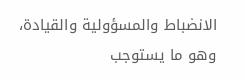الانضباط والمسؤولية والقيادة، وهو ما يستوجب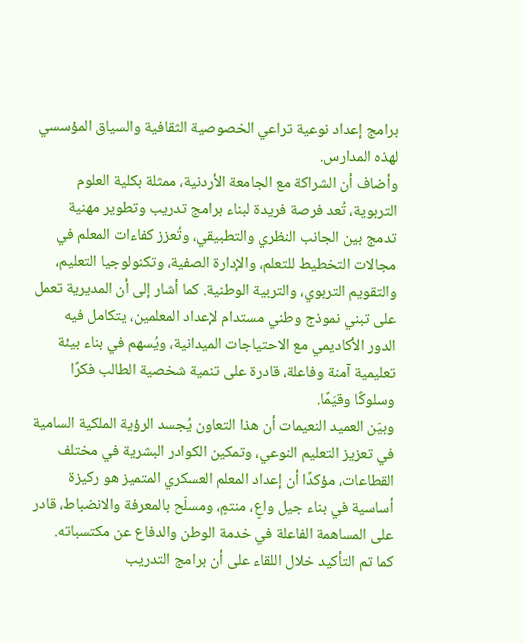برامج إعداد نوعية تراعي الخصوصية الثقافية والسياق المؤسسي لهذه المدارس.
وأضاف أن الشراكة مع الجامعة الأردنية، ممثلة بكلية العلوم التربوية، تُعد فرصة فريدة لبناء برامج تدريب وتطوير مهنية تدمج بين الجانب النظري والتطبيقي، وتُعزز كفاءات المعلم في مجالات التخطيط للتعلم، والإدارة الصفية، وتكنولوجيا التعليم، والتقويم التربوي، والتربية الوطنية. كما أشار إلى أن المديرية تعمل على تبني نموذج وطني مستدام لإعداد المعلمين، يتكامل فيه الدور الأكاديمي مع الاحتياجات الميدانية، ويُسهم في بناء بيئة تعليمية آمنة وفاعلة، قادرة على تنمية شخصية الطالب فكرًا وسلوكًا وقيَمًا.
وبيّن العميد النعيمات أن هذا التعاون يُجسد الرؤية الملكية السامية في تعزيز التعليم النوعي، وتمكين الكوادر البشرية في مختلف القطاعات، مؤكدًا أن إعداد المعلم العسكري المتميز هو ركيزة أساسية في بناء جيل واعٍ، منتمٍ، ومسلّح بالمعرفة والانضباط، قادر على المساهمة الفاعلة في خدمة الوطن والدفاع عن مكتسباته.
كما تم التأكيد خلال اللقاء على أن برامج التدريب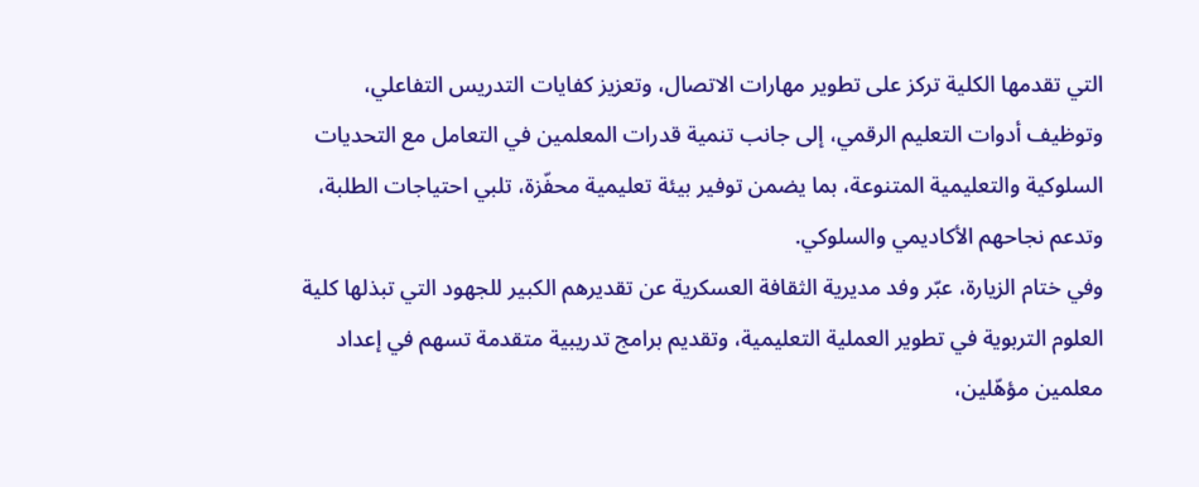التي تقدمها الكلية تركز على تطوير مهارات الاتصال، وتعزيز كفايات التدريس التفاعلي، وتوظيف أدوات التعليم الرقمي، إلى جانب تنمية قدرات المعلمين في التعامل مع التحديات السلوكية والتعليمية المتنوعة، بما يضمن توفير بيئة تعليمية محفّزة، تلبي احتياجات الطلبة، وتدعم نجاحهم الأكاديمي والسلوكي.
وفي ختام الزيارة، عبّر وفد مديرية الثقافة العسكرية عن تقديرهم الكبير للجهود التي تبذلها كلية العلوم التربوية في تطوير العملية التعليمية، وتقديم برامج تدريبية متقدمة تسهم في إعداد معلمين مؤهّلين،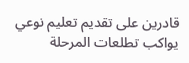قادرين على تقديم تعليم نوعي يواكب تطلعات المرحلة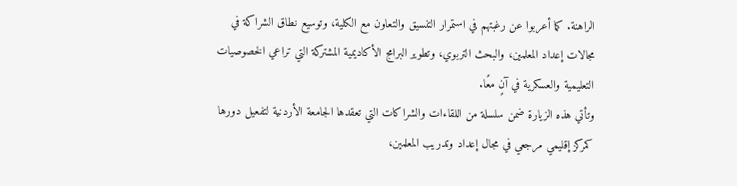الراهنة. كما أعربوا عن رغبتهم في استمرار التنسيق والتعاون مع الكلية، وتوسيع نطاق الشراكة في مجالات إعداد المعلمين، والبحث التربوي، وتطوير البرامج الأكاديمية المشتركة التي تراعي الخصوصيات التعليمية والعسكرية في آنٍ معًا.
وتأتي هذه الزيارة ضمن سلسلة من اللقاءات والشراكات التي تعقدها الجامعة الأردنية لتفعيل دورها كمركز إقليمي مرجعي في مجال إعداد وتدريب المعلمين،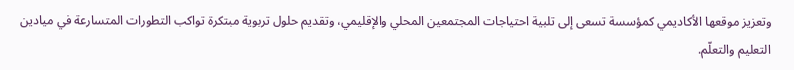وتعزيز موقعها الأكاديمي كمؤسسة تسعى إلى تلبية احتياجات المجتمعين المحلي والإقليمي، وتقديم حلول تربوية مبتكرة تواكب التطورات المتسارعة في ميادين التعليم والتعلّم.